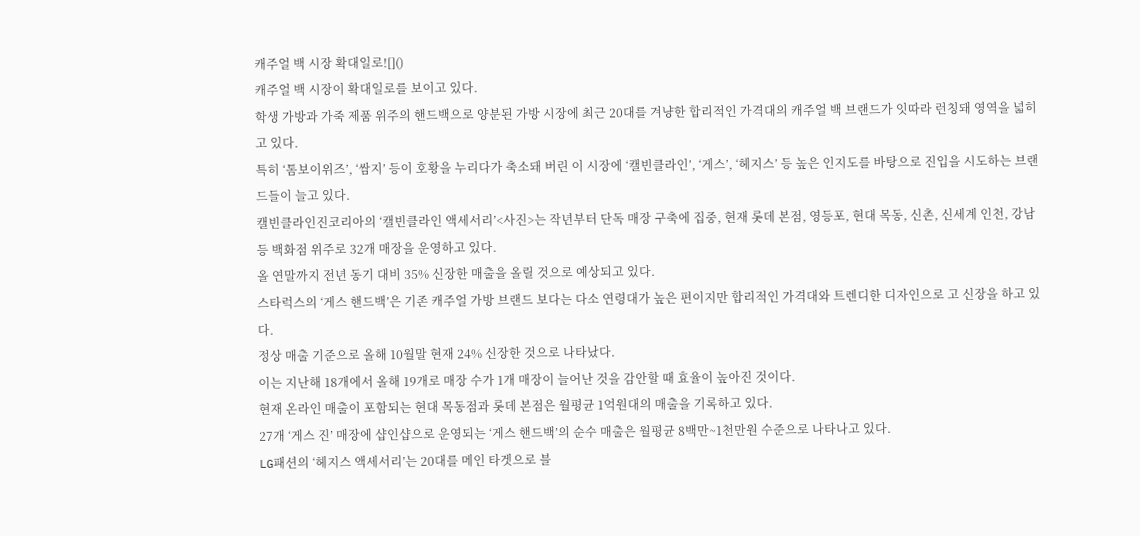캐주얼 백 시장 확대일로![]()
캐주얼 백 시장이 확대일로를 보이고 있다.
학생 가방과 가죽 제품 위주의 핸드백으로 양분된 가방 시장에 최근 20대를 겨냥한 합리적인 가격대의 캐주얼 백 브랜드가 잇따라 런칭돼 영역을 넓히고 있다.
특히 ‘톰보이위즈’, ‘쌈지’ 등이 호황을 누리다가 축소돼 버린 이 시장에 ‘캘빈클라인’, ‘게스’, ‘헤지스’ 등 높은 인지도를 바탕으로 진입을 시도하는 브랜드들이 늘고 있다.
캘빈클라인진코리아의 ‘캘빈클라인 액세서리’<사진>는 작년부터 단독 매장 구축에 집중, 현재 롯데 본점, 영등포, 현대 목동, 신촌, 신세계 인천, 강남 등 백화점 위주로 32개 매장을 운영하고 있다.
올 연말까지 전년 동기 대비 35% 신장한 매출을 올릴 것으로 예상되고 있다.
스타럭스의 ‘게스 핸드백’은 기존 캐주얼 가방 브랜드 보다는 다소 연령대가 높은 편이지만 합리적인 가격대와 트렌디한 디자인으로 고 신장을 하고 있다.
정상 매출 기준으로 올해 10월말 현재 24% 신장한 것으로 나타났다.
이는 지난해 18개에서 올해 19개로 매장 수가 1개 매장이 늘어난 것을 감안할 때 효율이 높아진 것이다.
현재 온라인 매출이 포함되는 현대 목동점과 롯데 본점은 월평균 1억원대의 매출을 기록하고 있다.
27개 ‘게스 진’ 매장에 샵인샵으로 운영되는 ‘게스 핸드백’의 순수 매출은 월평균 8백만~1천만원 수준으로 나타나고 있다.
LG패션의 ‘헤지스 액세서리’는 20대를 메인 타겟으로 블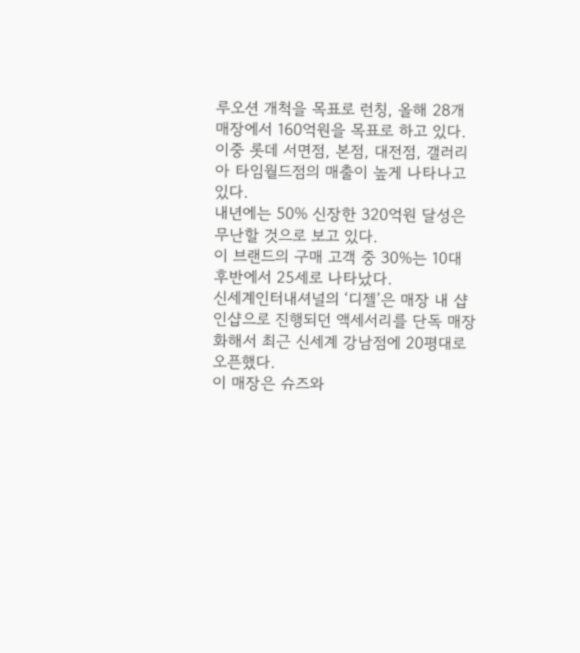루오션 개척을 목표로 런칭, 올해 28개 매장에서 160억원을 목표로 하고 있다.
이중 롯데 서면점, 본점, 대전점, 갤러리아 타임월드점의 매출이 높게 나타나고 있다.
내년에는 50% 신장한 320억원 달성은 무난할 것으로 보고 있다.
이 브랜드의 구매 고객 중 30%는 10대 후반에서 25세로 나타났다.
신세계인터내셔널의 ‘디젤’은 매장 내 샵인샵으로 진행되던 액세서리를 단독 매장화해서 최근 신세계 강남점에 20평대로 오픈했다.
이 매장은 슈즈와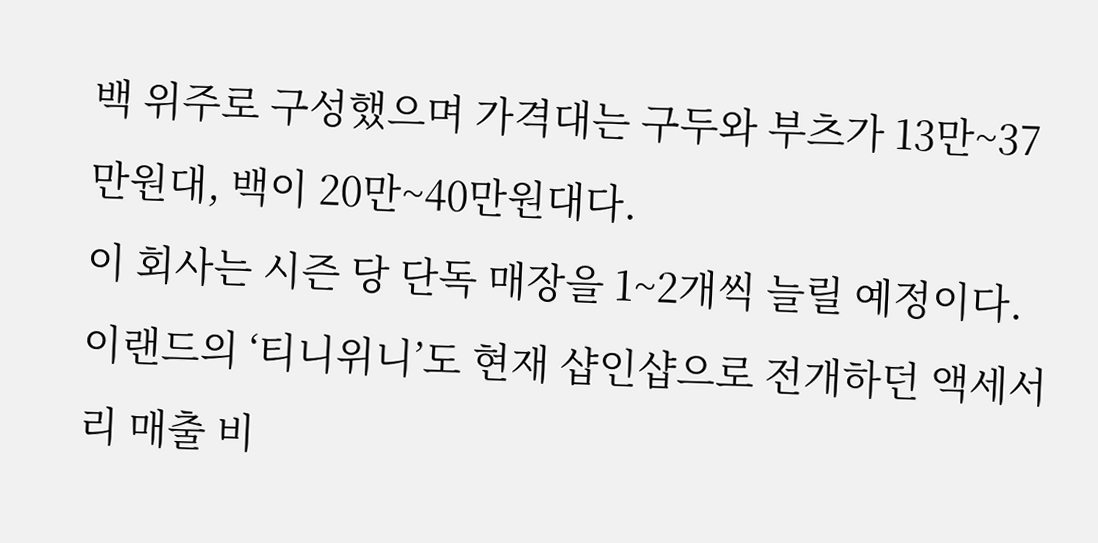백 위주로 구성했으며 가격대는 구두와 부츠가 13만~37만원대, 백이 20만~40만원대다.
이 회사는 시즌 당 단독 매장을 1~2개씩 늘릴 예정이다.
이랜드의 ‘티니위니’도 현재 샵인샵으로 전개하던 액세서리 매출 비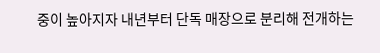중이 높아지자 내년부터 단독 매장으로 분리해 전개하는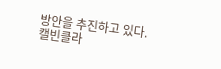방안을 추진하고 있다.
캘빈클라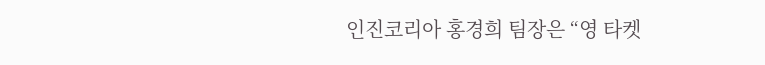인진코리아 홍경희 팀장은 “영 타켓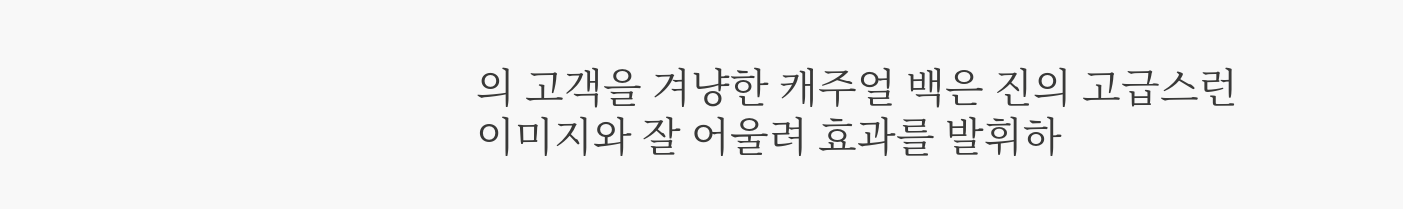의 고객을 겨냥한 캐주얼 백은 진의 고급스런 이미지와 잘 어울려 효과를 발휘하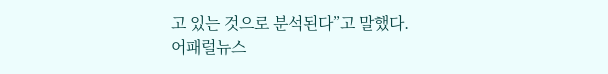고 있는 것으로 분석된다”고 말했다.
어패럴뉴스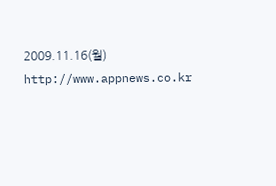2009.11.16(월) http://www.appnews.co.kr